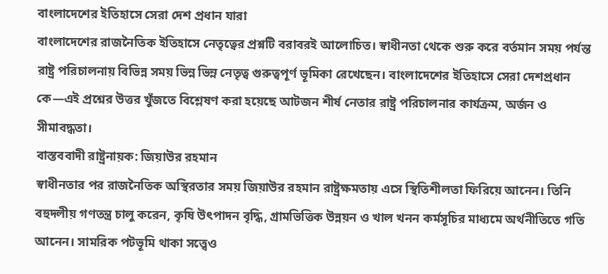বাংলাদেশের ইতিহাসে সেরা দেশ প্রধান যারা
বাংলাদেশের রাজনৈতিক ইতিহাসে নেতৃত্বের প্রশ্নটি বরাবরই আলোচিত। স্বাধীনতা থেকে শুরু করে বর্তমান সময় পর্যন্ত রাষ্ট্র পরিচালনায় বিভিন্ন সময় ভিন্ন ভিন্ন নেতৃত্ব গুরুত্বপূর্ণ ভূমিকা রেখেছেন। বাংলাদেশের ইতিহাসে সেরা দেশপ্রধান কে—এই প্রশ্নের উত্তর খুঁজতে বিশ্লেষণ করা হয়েছে আটজন শীর্ষ নেতার রাষ্ট্র পরিচালনার কার্যক্রম, অর্জন ও সীমাবদ্ধতা।
বাস্তববাদী রাষ্ট্রনায়ক: জিয়াউর রহমান
স্বাধীনতার পর রাজনৈতিক অস্থিরতার সময় জিয়াউর রহমান রাষ্ট্রক্ষমতায় এসে স্থিতিশীলতা ফিরিয়ে আনেন। তিনি বহুদলীয় গণতন্ত্র চালু করেন, কৃষি উৎপাদন বৃদ্ধি, গ্রামভিত্তিক উন্নয়ন ও খাল খনন কর্মসূচির মাধ্যমে অর্থনীতিতে গতি আনেন। সামরিক পটভূমি থাকা সত্ত্বেও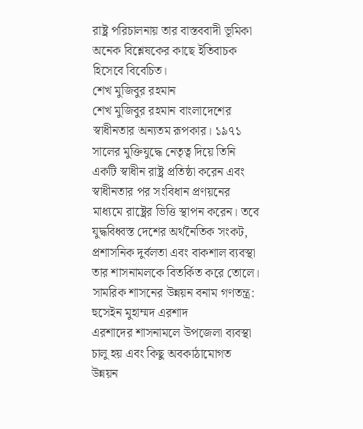রাষ্ট্র পরিচালনায় তার বাস্তববাদী ভূমিকা অনেক বিশ্লেষকের কাছে ইতিবাচক হিসেবে বিবেচিত।
শেখ মুজিবুর রহমান
শেখ মুজিবুর রহমান বাংলাদেশের স্বাধীনতার অন্যতম রূপকার। ১৯৭১ সালের মুক্তিযুদ্ধে নেতৃত্ব দিয়ে তিনি একটি স্বাধীন রাষ্ট্র প্রতিষ্ঠা করেন এবং স্বাধীনতার পর সংবিধান প্রণয়নের মাধ্যমে রাষ্ট্রের ভিত্তি স্থাপন করেন। তবে যুদ্ধবিধ্বস্ত দেশের অর্থনৈতিক সংকট, প্রশাসনিক দুর্বলতা এবং বাকশাল ব্যবস্থা তার শাসনামলকে বিতর্কিত করে তোলে।
সামরিক শাসনের উন্নয়ন বনাম গণতন্ত্র: হুসেইন মুহাম্মদ এরশাদ
এরশাদের শাসনামলে উপজেলা ব্যবস্থা চালু হয় এবং কিছু অবকাঠামোগত উন্নয়ন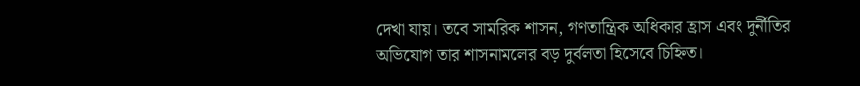দেখা যায়। তবে সামরিক শাসন, গণতান্ত্রিক অধিকার হ্রাস এবং দুর্নীতির অভিযোগ তার শাসনামলের বড় দুর্বলতা হিসেবে চিহ্নিত।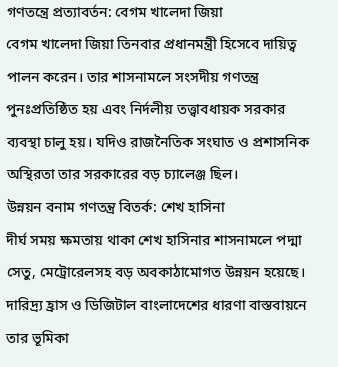গণতন্ত্রে প্রত্যাবর্তন: বেগম খালেদা জিয়া
বেগম খালেদা জিয়া তিনবার প্রধানমন্ত্রী হিসেবে দায়িত্ব পালন করেন। তার শাসনামলে সংসদীয় গণতন্ত্র পুনঃপ্রতিষ্ঠিত হয় এবং নির্দলীয় তত্ত্বাবধায়ক সরকার ব্যবস্থা চালু হয়। যদিও রাজনৈতিক সংঘাত ও প্রশাসনিক অস্থিরতা তার সরকারের বড় চ্যালেঞ্জ ছিল।
উন্নয়ন বনাম গণতন্ত্র বিতর্ক: শেখ হাসিনা
দীর্ঘ সময় ক্ষমতায় থাকা শেখ হাসিনার শাসনামলে পদ্মা সেতু, মেট্রোরেলসহ বড় অবকাঠামোগত উন্নয়ন হয়েছে। দারিদ্র্য হ্রাস ও ডিজিটাল বাংলাদেশের ধারণা বাস্তবায়নে তার ভূমিকা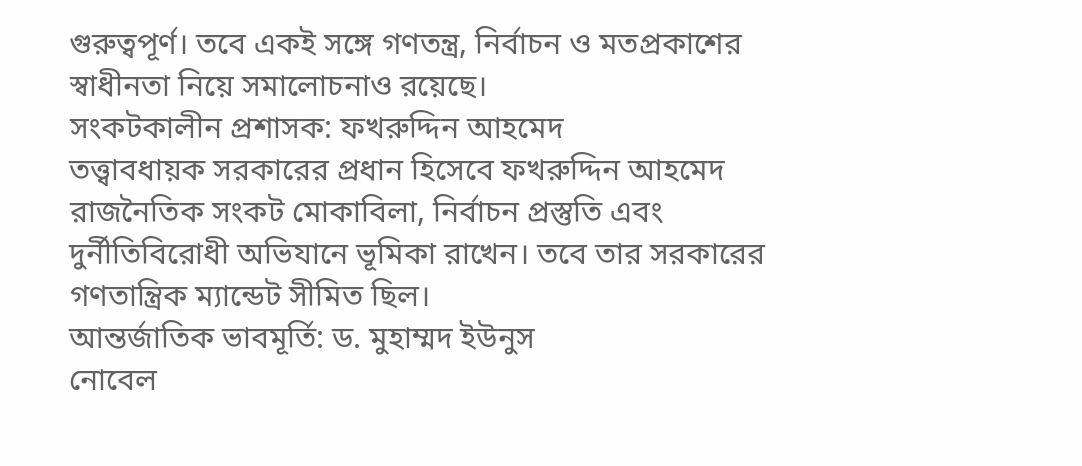গুরুত্বপূর্ণ। তবে একই সঙ্গে গণতন্ত্র, নির্বাচন ও মতপ্রকাশের স্বাধীনতা নিয়ে সমালোচনাও রয়েছে।
সংকটকালীন প্রশাসক: ফখরুদ্দিন আহমেদ
তত্ত্বাবধায়ক সরকারের প্রধান হিসেবে ফখরুদ্দিন আহমেদ রাজনৈতিক সংকট মোকাবিলা, নির্বাচন প্রস্তুতি এবং দুর্নীতিবিরোধী অভিযানে ভূমিকা রাখেন। তবে তার সরকারের গণতান্ত্রিক ম্যান্ডেট সীমিত ছিল।
আন্তর্জাতিক ভাবমূর্তি: ড. মুহাম্মদ ইউনুস
নোবেল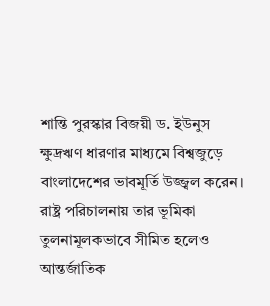শান্তি পুরস্কার বিজয়ী ড. ইউনুস ক্ষুদ্রঋণ ধারণার মাধ্যমে বিশ্বজুড়ে বাংলাদেশের ভাবমূর্তি উজ্জ্বল করেন। রাষ্ট্র পরিচালনায় তার ভূমিকা তুলনামূলকভাবে সীমিত হলেও আন্তর্জাতিক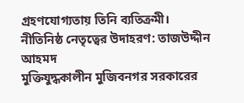গ্রহণযোগ্যতায় তিনি ব্যতিক্রমী।
নীতিনিষ্ঠ নেতৃত্বের উদাহরণ: তাজউদ্দীন আহমদ
মুক্তিযুদ্ধকালীন মুজিবনগর সরকারের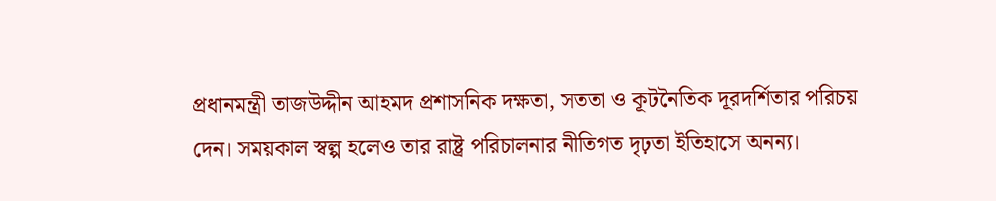প্রধানমন্ত্রী তাজউদ্দীন আহমদ প্রশাসনিক দক্ষতা, সততা ও কূটনৈতিক দূরদর্শিতার পরিচয় দেন। সময়কাল স্বল্প হলেও তার রাষ্ট্র পরিচালনার নীতিগত দৃঢ়তা ইতিহাসে অনন্য।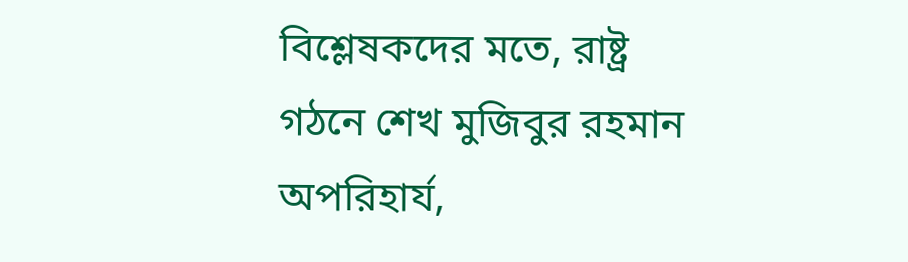বিশ্লেষকদের মতে, রাষ্ট্র গঠনে শেখ মুজিবুর রহমান অপরিহার্য,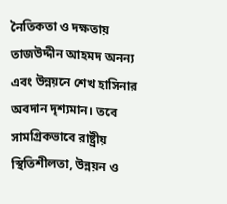নৈতিকতা ও দক্ষতায় তাজউদ্দীন আহমদ অনন্য এবং উন্নয়নে শেখ হাসিনার অবদান দৃশ্যমান। তবে সামগ্রিকভাবে রাষ্ট্রীয় স্থিতিশীলতা, উন্নয়ন ও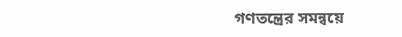গণতন্ত্রের সমন্বয়ে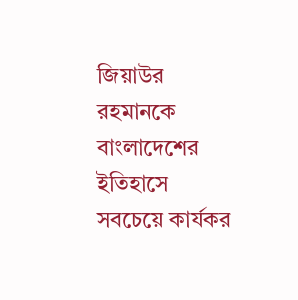জিয়াউর রহমানকে বাংলাদেশের ইতিহাসে সবচেয়ে কার্যকর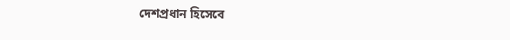দেশপ্রধান হিসেবে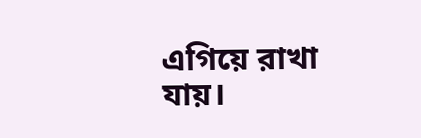এগিয়ে রাখা যায়।